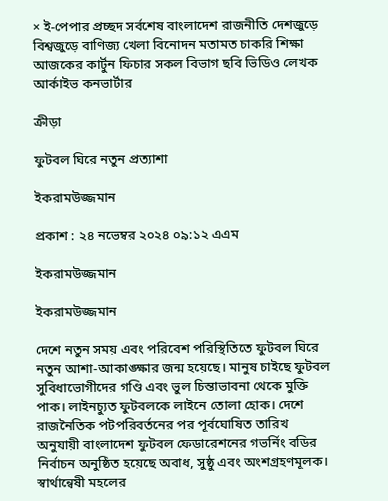× ই-পেপার প্রচ্ছদ সর্বশেষ বাংলাদেশ রাজনীতি দেশজুড়ে বিশ্বজুড়ে বাণিজ্য খেলা বিনোদন মতামত চাকরি শিক্ষা আজকের কার্টুন ফিচার সকল বিভাগ ছবি ভিডিও লেখক আর্কাইভ কনভার্টার

ক্রীড়া

ফুটবল ঘিরে নতুন প্রত্যাশা

ইকরামউজ্জমান

প্রকাশ : ২৪ নভেম্বর ২০২৪ ০৯:১২ এএম

ইকরামউজ্জমান

ইকরামউজ্জমান

দেশে নতুন সময় এবং পরিবেশ পরিস্থিতিতে ফুটবল ঘিরে নতুন আশা-আকাঙ্ক্ষার জন্ম হয়েছে। মানুষ চাইছে ফুটবল সুবিধাভোগীদের গণ্ডি এবং ভুল চিন্তাভাবনা থেকে মুক্তি পাক। লাইনচ্যুত ফুটবলকে লাইনে তোলা হোক। দেশে রাজনৈতিক পটপরিবর্তনের পর পূর্বঘোষিত তারিখ অনুযায়ী বাংলাদেশ ফুটবল ফেডারেশনের গভর্নিং বডির নির্বাচন অনুষ্ঠিত হয়েছে অবাধ, সুষ্ঠু এবং অংশগ্রহণমূলক। স্বার্থান্বেষী মহলের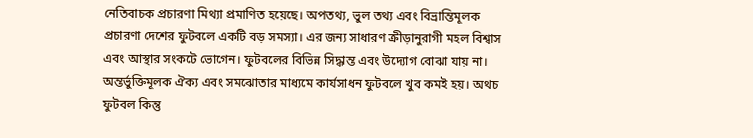নেতিবাচক প্রচারণা মিথ্যা প্রমাণিত হয়েছে। অপতথ্য, ভুল তথ্য এবং বিভ্রান্তিমূলক প্রচারণা দেশের ফুটবলে একটি বড় সমস্যা। এর জন্য সাধারণ ক্রীড়ানুরাগী মহল বিশ্বাস এবং আস্থার সংকটে ভোগেন। ফুটবলের বিভিন্ন সিদ্ধান্ত এবং উদ্যোগ বোঝা যায় না। অন্তর্ভুক্তিমূলক ঐক্য এবং সমঝোতার মাধ্যমে কার্যসাধন ফুটবলে খুব কমই হয়। অথচ ফুটবল কিন্তু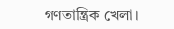গণতান্ত্রিক খেলা।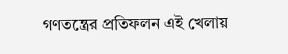গণতন্ত্রের প্রতিফলন এই খেলায়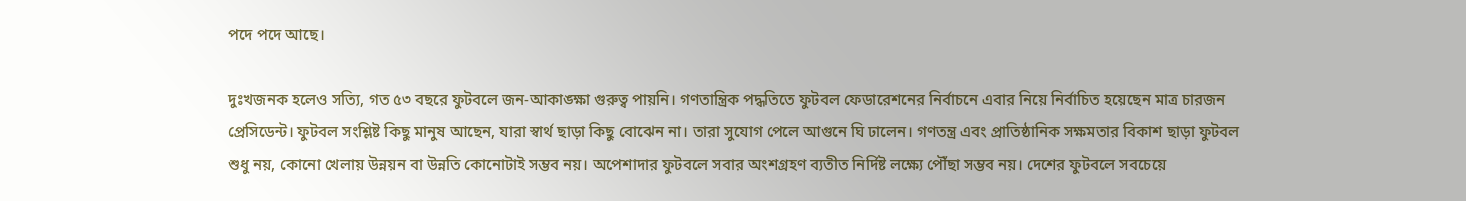পদে পদে আছে।

দুঃখজনক হলেও সত্যি, গত ৫৩ বছরে ফুটবলে জন-আকাঙ্ক্ষা গুরুত্ব পায়নি। গণতান্ত্রিক পদ্ধতিতে ফুটবল ফেডারেশনের নির্বাচনে এবার নিয়ে নির্বাচিত হয়েছেন মাত্র চারজন প্রেসিডেন্ট। ফুটবল সংশ্লিষ্ট কিছু মানুষ আছেন, যারা স্বার্থ ছাড়া কিছু বোঝেন না। তারা সুযোগ পেলে আগুনে ঘি ঢালেন। গণতন্ত্র এবং প্রাতিষ্ঠানিক সক্ষমতার বিকাশ ছাড়া ফুটবল শুধু নয়, কোনো খেলায় উন্নয়ন বা উন্নতি কোনোটাই সম্ভব নয়। অপেশাদার ফুটবলে সবার অংশগ্রহণ ব্যতীত নির্দিষ্ট লক্ষ্যে পৌঁছা সম্ভব নয়। দেশের ফুটবলে সবচেয়ে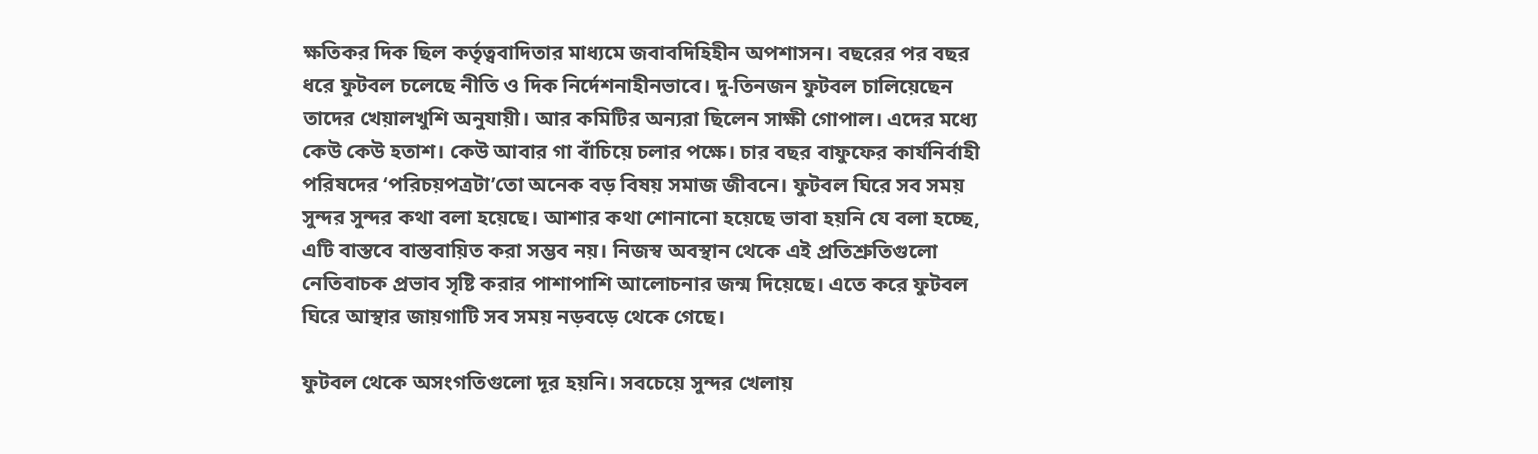ক্ষতিকর দিক ছিল কর্তৃত্ববাদিতার মাধ্যমে জবাবদিহিহীন অপশাসন। বছরের পর বছর ধরে ফুটবল চলেছে নীতি ও দিক নির্দেশনাহীনভাবে। দু-তিনজন ফুটবল চালিয়েছেন তাদের খেয়ালখুশি অনুযায়ী। আর কমিটির অন্যরা ছিলেন সাক্ষী গোপাল। এদের মধ্যে কেউ কেউ হতাশ। কেউ আবার গা বাঁচিয়ে চলার পক্ষে। চার বছর বাফুফের কার্যনির্বাহী পরিষদের ‘পরিচয়পত্রটা’তো অনেক বড় বিষয় সমাজ জীবনে। ফুটবল ঘিরে সব সময় সুন্দর সুন্দর কথা বলা হয়েছে। আশার কথা শোনানো হয়েছে ভাবা হয়নি যে বলা হচ্ছে, এটি বাস্তবে বাস্তবায়িত করা সম্ভব নয়। নিজস্ব অবস্থান থেকে এই প্রতিশ্রুতিগুলো নেতিবাচক প্রভাব সৃষ্টি করার পাশাপাশি আলোচনার জন্ম দিয়েছে। এতে করে ফুটবল ঘিরে আস্থার জায়গাটি সব সময় নড়বড়ে থেকে গেছে।

ফুটবল থেকে অসংগতিগুলো দূর হয়নি। সবচেয়ে সুন্দর খেলায়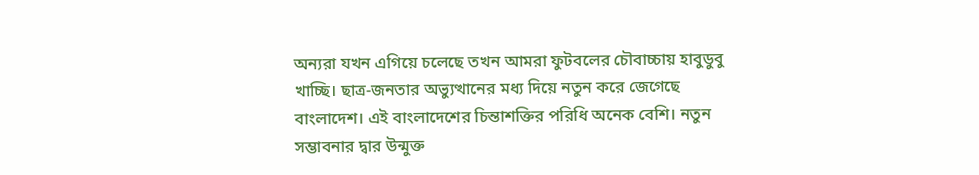অন্যরা যখন এগিয়ে চলেছে তখন আমরা ফুটবলের চৌবাচ্চায় হাবুডুবু খাচ্ছি। ছাত্র-জনতার অভ্যুত্থানের মধ্য দিয়ে নতুন করে জেগেছে বাংলাদেশ। এই বাংলাদেশের চিন্তাশক্তির পরিধি অনেক বেশি। নতুন সম্ভাবনার দ্বার উন্মুক্ত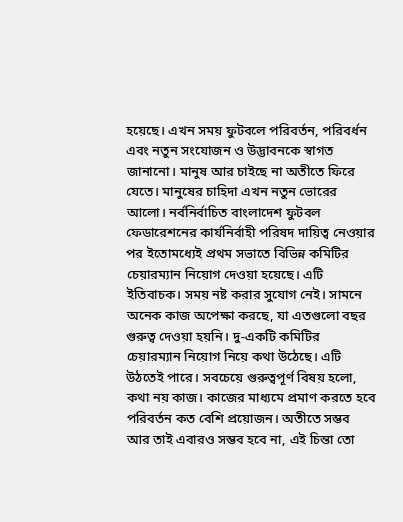হয়েছে। এখন সময় ফুটবলে পরিবর্তন, পরিবর্ধন এবং নতুন সংযোজন ও উদ্ভাবনকে স্বাগত জানানো। মানুষ আর চাইছে না অতীতে ফিরে যেতে। মানুষের চাহিদা এখন নতুন ভোরের আলো। নর্বনির্বাচিত বাংলাদেশ ফুটবল ফেডারেশনের কার্যনির্বাহী পরিষদ দায়িত্ব নেওয়ার পর ইতোমধ্যেই প্রথম সভাতে বিভিন্ন কমিটির চেয়ারম্যান নিয়োগ দেওয়া হয়েছে। এটি ইতিবাচক। সময় নষ্ট করার সুযোগ নেই। সামনে অনেক কাজ অপেক্ষা করছে, যা এতগুলো বছর গুরুত্ব দেওয়া হয়নি। দু-একটি কমিটির চেয়ারম্যান নিয়োগ নিয়ে কথা উঠেছে। এটি উঠতেই পারে। সবচেয়ে গুরুত্বপূর্ণ বিষয় হলো, কথা নয় কাজ। কাজের মাধ্যমে প্রমাণ করতে হবে পরিবর্তন কত বেশি প্রয়োজন। অতীতে সম্ভব আর তাই এবারও সম্ভব হবে না, এই চিন্তা তো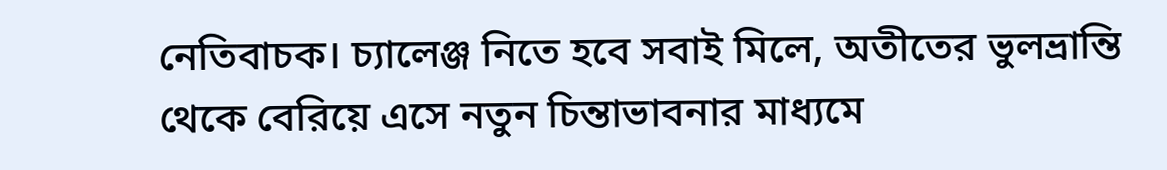নেতিবাচক। চ্যালেঞ্জ নিতে হবে সবাই মিলে, অতীতের ভুলভ্রান্তি থেকে বেরিয়ে এসে নতুন চিন্তাভাবনার মাধ্যমে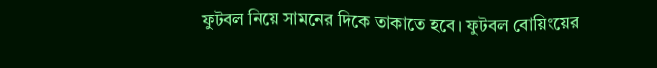ফুটবল নিয়ে সামনের দিকে তাকাতে হবে। ফুটবল বোয়িংয়ের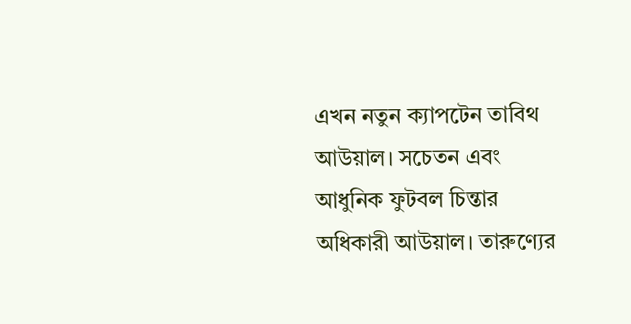এখন নতুন ক্যাপটেন তাবিথ আউয়াল। সচেতন এবং আধুনিক ফুটবল চিন্তার অধিকারী আউয়াল। তারুণ্যের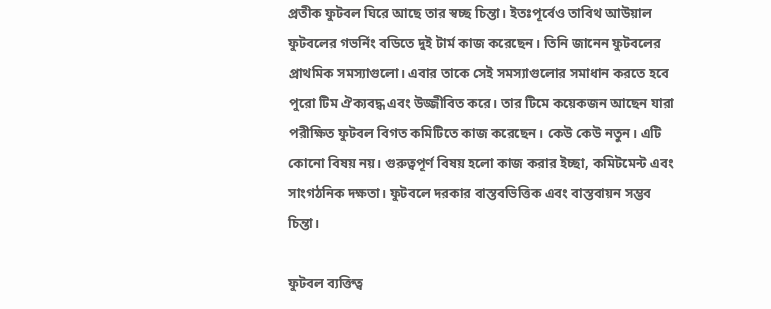প্রতীক ফুটবল ঘিরে আছে তার স্বচ্ছ চিন্তা। ইতঃপূর্বেও তাবিথ আউয়াল ফুটবলের গভর্নিং বডিতে দুই টার্ম কাজ করেছেন। তিনি জানেন ফুটবলের প্রাথমিক সমস্যাগুলো। এবার তাকে সেই সমস্যাগুলোর সমাধান করতে হবে পুরো টিম ঐক্যবদ্ধ এবং উজ্জীবিত করে। তার টিমে কয়েকজন আছেন যারা পরীক্ষিত ফুটবল বিগত কমিটিতে কাজ করেছেন। কেউ কেউ নতুন। এটি কোনো বিষয় নয়। গুরুত্বপূর্ণ বিষয় হলো কাজ করার ইচ্ছা, কমিটমেন্ট এবং সাংগঠনিক দক্ষতা। ফুটবলে দরকার বাস্তবভিত্তিক এবং বাস্তবায়ন সম্ভব চিন্তা।

ফুটবল ব্যক্তিত্ব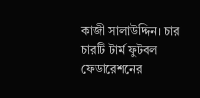কাজী সালাউদ্দিন। চার চারটি টার্ম ফুটবল ফেডারেশনের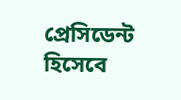প্রেসিডেন্ট হিসেবে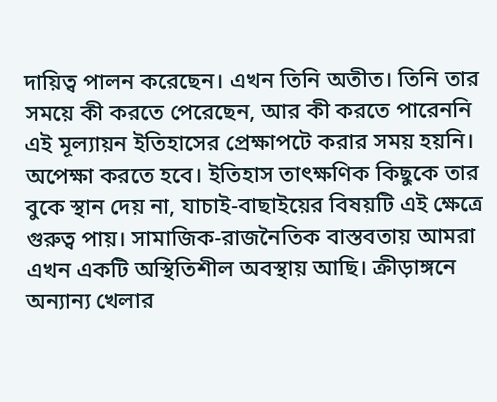দায়িত্ব পালন করেছেন। এখন তিনি অতীত। তিনি তার সময়ে কী করতে পেরেছেন, আর কী করতে পারেননি এই মূল্যায়ন ইতিহাসের প্রেক্ষাপটে করার সময় হয়নি। অপেক্ষা করতে হবে। ইতিহাস তাৎক্ষণিক কিছুকে তার বুকে স্থান দেয় না, যাচাই-বাছাইয়ের বিষয়টি এই ক্ষেত্রে গুরুত্ব পায়। সামাজিক-রাজনৈতিক বাস্তবতায় আমরা এখন একটি অস্থিতিশীল অবস্থায় আছি। ক্রীড়াঙ্গনে অন্যান্য খেলার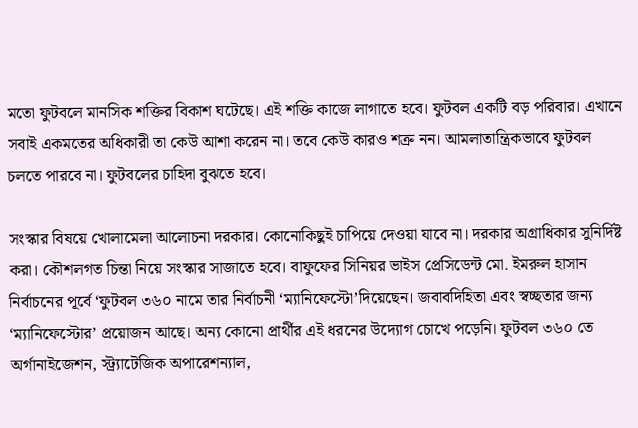মতো ফুটবলে মানসিক শক্তির বিকাশ ঘটেছে। এই শক্তি কাজে লাগাতে হবে। ফুটবল একটি বড় পরিবার। এখানে সবাই একমতের অধিকারী তা কেউ আশা করেন না। তবে কেউ কারও শত্রু নন। আমলাতান্ত্রিকভাবে ফুটবল চলতে পারবে না। ফুটবলের চাহিদা বুঝতে হবে।

সংস্কার বিষয়ে খোলামেলা আলোচনা দরকার। কোনোকিছুই চাপিয়ে দেওয়া যাবে না। দরকার অগ্রাধিকার সুনির্দিষ্ট করা। কৌশলগত চিন্তা নিয়ে সংস্কার সাজাতে হবে। বাফুফের সিনিয়র ভাইস প্রেসিডেন্ট মো. ইমরুল হাসান নির্বাচনের পূর্বে ‘ফুটবল ৩৬০ নামে তার নির্বাচনী ‘ম্যানিফেস্টো’দিয়েছেন। জবাবদিহিতা এবং স্বচ্ছতার জন্য ‘ম্যানিফেস্টোর’ প্রয়োজন আছে। অন্য কোনো প্রার্থীর এই ধরনের উদ্যোগ চোখে পড়েনি। ফুটবল ৩৬০ তে অর্গানাইজেশন, স্ট্র্যাটেজিক অপারেশন্যাল,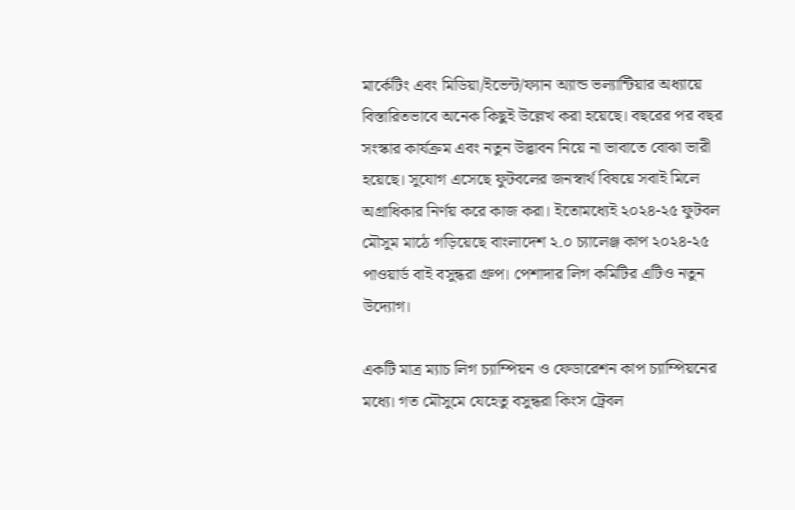মার্কেটিং এবং মিডিয়া/ইভেন্ট/ফ্যান অ্যান্ড ভল্যান্টিয়ার অধ্যায়ে বিস্তারিতভাবে অনেক কিছুই উল্লেখ করা হয়েছে। বছরের পর বছর সংস্কার কার্যক্রম এবং নতুন উদ্ভাবন নিয়ে না ভাবাতে বোঝা ভারী হয়েছে। সুযোগ এসেছে ফুটবলের জনস্বার্থ বিষয়ে সবাই মিলে অগ্রাধিকার নির্ণয় করে কাজ করা। ইতোমধ্যেই ২০২৪-২৫ ফুটবল মৌসুম মাঠে গড়িয়েছে বাংলাদেশ ২.০ চ্যালেঞ্জ কাপ ২০২৪-২৫ পাওয়ার্ড বাই বসুন্ধরা গ্রুপ। পেশাদার লিগ কমিটির এটিও নতুন উদ্যোগ।

একটি মাত্র ম্যাচ লিগ চ্যাম্পিয়ন ও ফেডারেশন কাপ চ্যাম্পিয়নের মধ্যে। গত মৌসুমে যেহেতু বসুন্ধরা কিংস ট্রেবল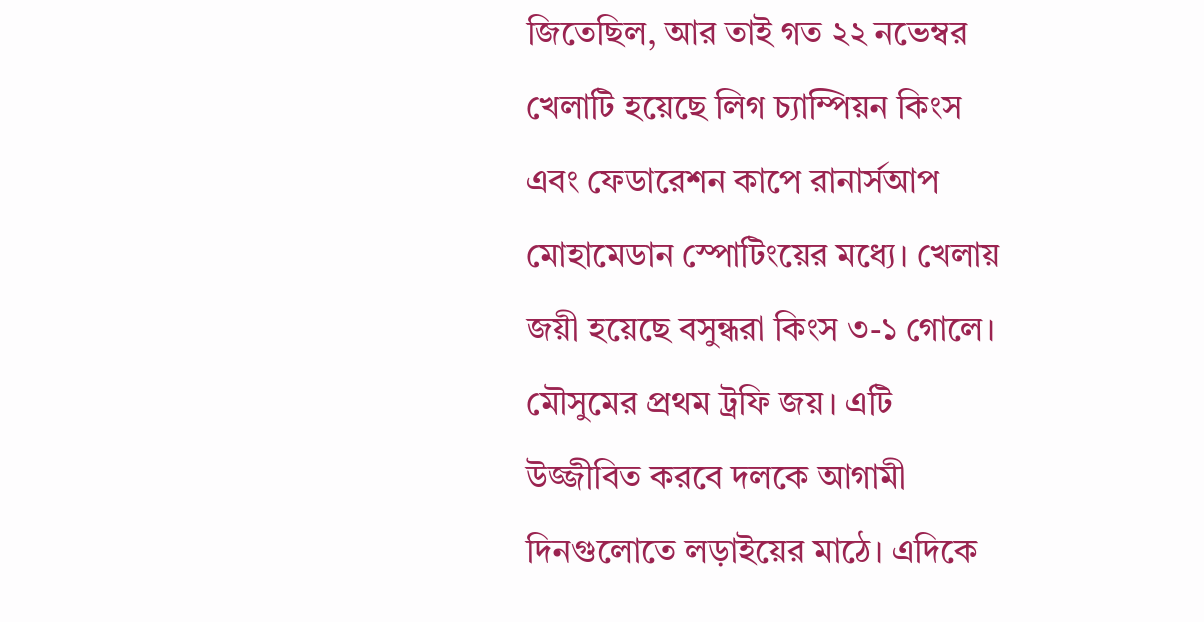জিতেছিল, আর তাই গত ২২ নভেম্বর খেলাটি হয়েছে লিগ চ্যাম্পিয়ন কিংস এবং ফেডারেশন কাপে রানার্সআপ মোহামেডান স্পোটিংয়ের মধ্যে। খেলায় জয়ী হয়েছে বসুন্ধরা কিংস ৩-১ গোলে। মৌসুমের প্রথম ট্রফি জয়। এটি উজ্জীবিত করবে দলকে আগামী দিনগুলোতে লড়াইয়ের মাঠে। এদিকে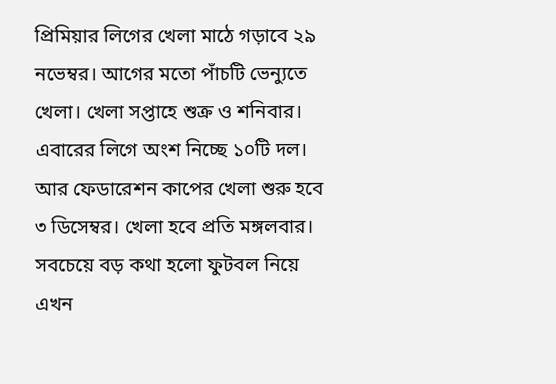প্রিমিয়ার লিগের খেলা মাঠে গড়াবে ২৯ নভেম্বর। আগের মতো পাঁচটি ভেন্যুতে খেলা। খেলা সপ্তাহে শুক্র ও শনিবার। এবারের লিগে অংশ নিচ্ছে ১০টি দল। আর ফেডারেশন কাপের খেলা শুরু হবে ৩ ডিসেম্বর। খেলা হবে প্রতি মঙ্গলবার। সবচেয়ে বড় কথা হলো ফুটবল নিয়ে এখন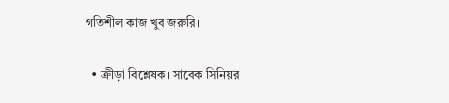গতিশীল কাজ খুব জরুরি।

  • ক্রীড়া বিশ্লেষক। সাবেক সিনিয়র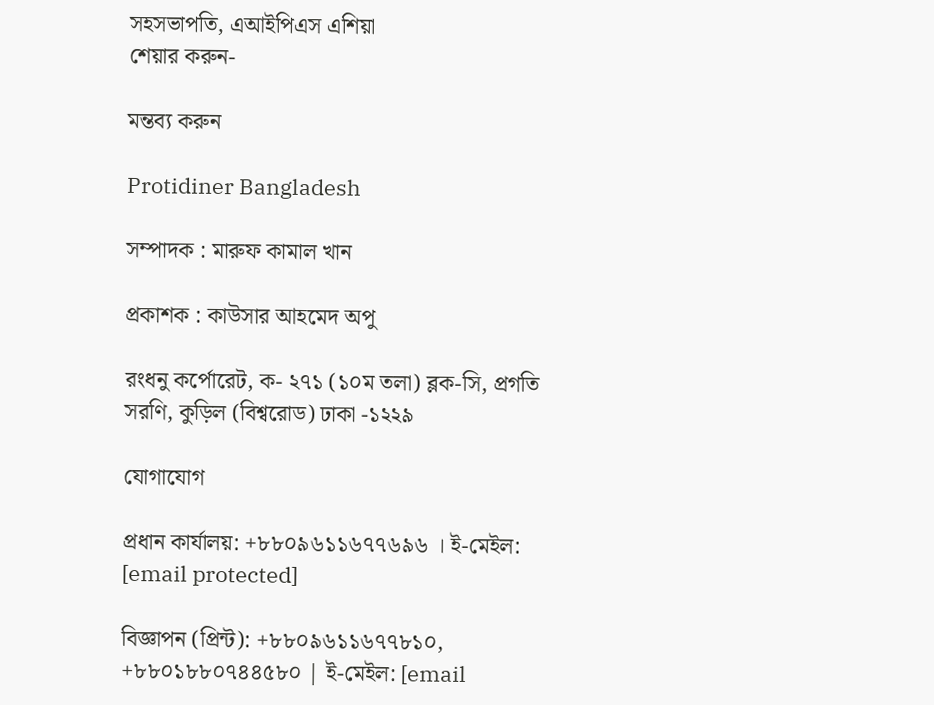সহসভাপতি, এআইপিএস এশিয়া
শেয়ার করুন-

মন্তব্য করুন

Protidiner Bangladesh

সম্পাদক : মারুফ কামাল খান

প্রকাশক : কাউসার আহমেদ অপু

রংধনু কর্পোরেট, ক- ২৭১ (১০ম তলা) ব্লক-সি, প্রগতি সরণি, কুড়িল (বিশ্বরোড) ঢাকা -১২২৯

যোগাযোগ

প্রধান কার্যালয়: +৮৮০৯৬১১৬৭৭৬৯৬ । ই-মেইল: [email protected]

বিজ্ঞাপন (প্রিন্ট): +৮৮০৯৬১১৬৭৭৮১০, +৮৮০১৮৮০৭৪৪৫৮০ | ই-মেইল: [email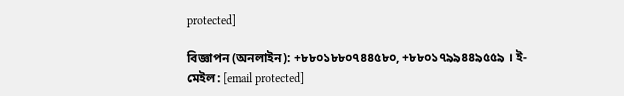protected]

বিজ্ঞাপন (অনলাইন): +৮৮০১৮৮০৭৪৪৫৮০, +৮৮০১৭৯৯৪৪৯৫৫৯ । ই-মেইল: [email protected]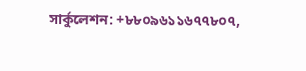সার্কুলেশন: +৮৮০৯৬১১৬৭৭৮০৭,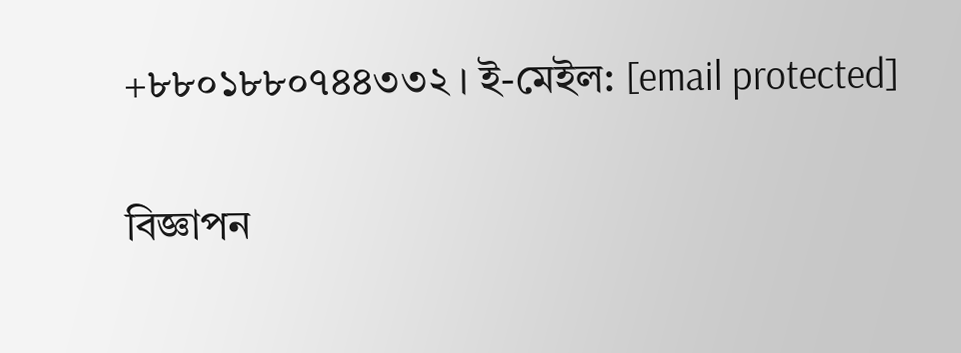+৮৮০১৮৮০৭৪৪৩৩২ । ই-মেইল: [email protected]

বিজ্ঞাপন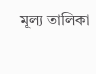মূল্য তালিকা